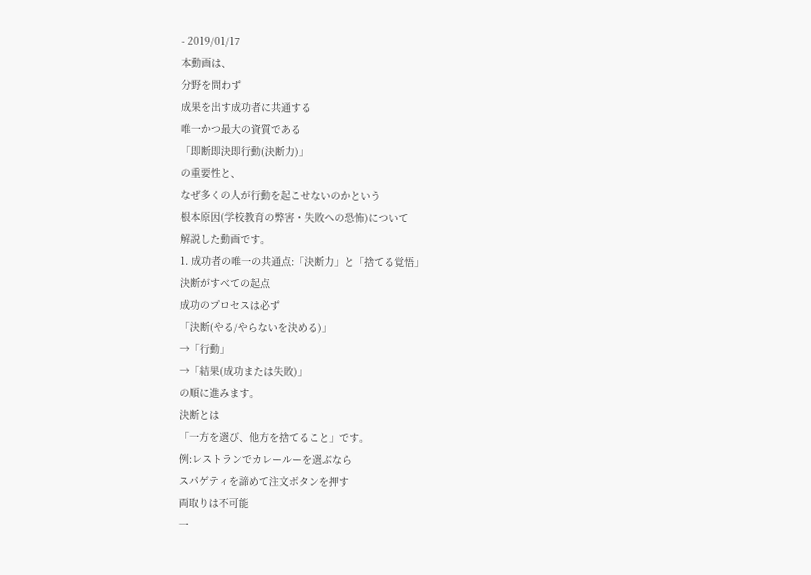- 2019/01/17
本動画は、
分野を問わず
成果を出す成功者に共通する
唯一かつ最大の資質である
「即断即決即行動(決断力)」
の重要性と、
なぜ多くの人が行動を起こせないのかという
根本原因(学校教育の弊害・失敗への恐怖)について
解説した動画です。
1. 成功者の唯一の共通点:「決断力」と「捨てる覚悟」
決断がすべての起点
成功のプロセスは必ず
「決断(やる/やらないを決める)」
→「行動」
→「結果(成功または失敗)」
の順に進みます。
決断とは
「一方を選び、他方を捨てること」です。
例:レストランでカレールーを選ぶなら
スパゲティを諦めて注文ボタンを押す
両取りは不可能
一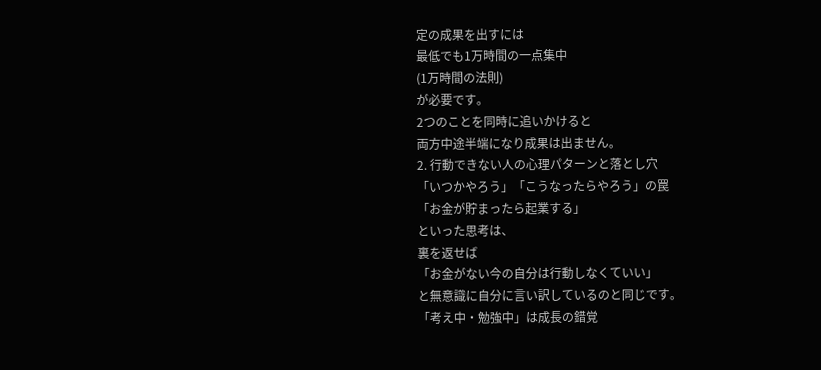定の成果を出すには
最低でも1万時間の一点集中
(1万時間の法則)
が必要です。
2つのことを同時に追いかけると
両方中途半端になり成果は出ません。
2. 行動できない人の心理パターンと落とし穴
「いつかやろう」「こうなったらやろう」の罠
「お金が貯まったら起業する」
といった思考は、
裏を返せば
「お金がない今の自分は行動しなくていい」
と無意識に自分に言い訳しているのと同じです。
「考え中・勉強中」は成長の錯覚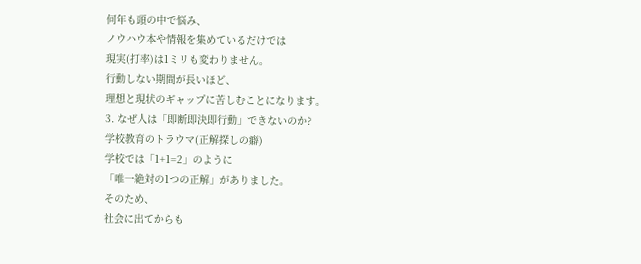何年も頭の中で悩み、
ノウハウ本や情報を集めているだけでは
現実(打率)は1ミリも変わりません。
行動しない期間が長いほど、
理想と現状のギャップに苦しむことになります。
3. なぜ人は「即断即決即行動」できないのか?
学校教育のトラウマ(正解探しの癖)
学校では「1+1=2」のように
「唯一絶対の1つの正解」がありました。
そのため、
社会に出てからも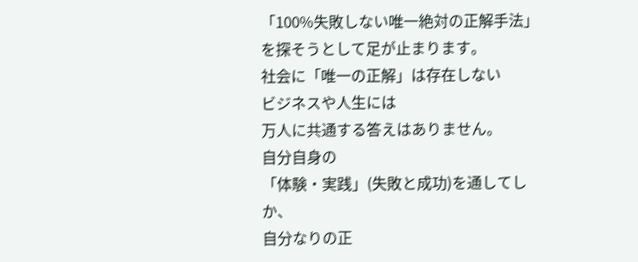「100%失敗しない唯一絶対の正解手法」
を探そうとして足が止まります。
社会に「唯一の正解」は存在しない
ビジネスや人生には
万人に共通する答えはありません。
自分自身の
「体験・実践」(失敗と成功)を通してしか、
自分なりの正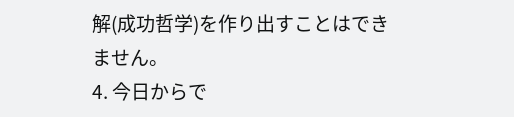解(成功哲学)を作り出すことはできません。
4. 今日からで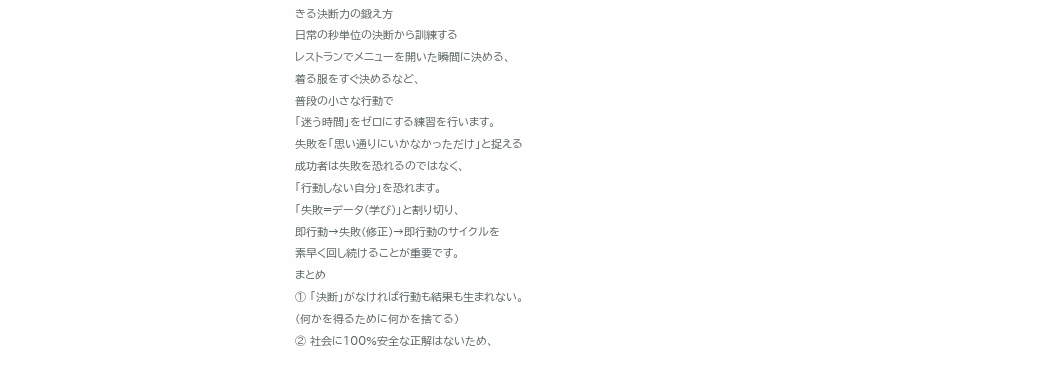きる決断力の鍛え方
日常の秒単位の決断から訓練する
レストランでメニューを開いた瞬間に決める、
着る服をすぐ決めるなど、
普段の小さな行動で
「迷う時間」をゼロにする練習を行います。
失敗を「思い通りにいかなかっただけ」と捉える
成功者は失敗を恐れるのではなく、
「行動しない自分」を恐れます。
「失敗=データ(学び)」と割り切り、
即行動→失敗(修正)→即行動のサイクルを
素早く回し続けることが重要です。
まとめ
① 「決断」がなければ行動も結果も生まれない。
(何かを得るために何かを捨てる)
② 社会に100%安全な正解はないため、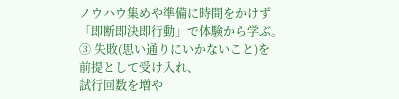ノウハウ集めや準備に時間をかけず
「即断即決即行動」で体験から学ぶ。
③ 失敗(思い通りにいかないこと)を
前提として受け入れ、
試行回数を増や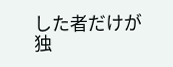した者だけが
独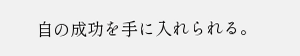自の成功を手に入れられる。